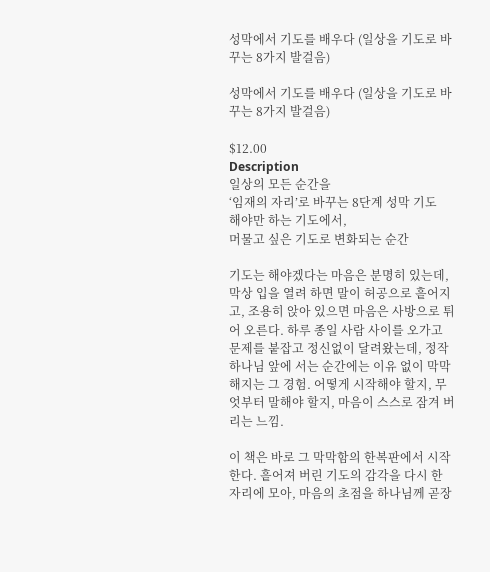성막에서 기도를 배우다 (일상을 기도로 바꾸는 8가지 발걸음)

성막에서 기도를 배우다 (일상을 기도로 바꾸는 8가지 발걸음)

$12.00
Description
일상의 모든 순간을
‘임재의 자리’로 바꾸는 8단계 성막 기도
해야만 하는 기도에서,
머물고 싶은 기도로 변화되는 순간

기도는 해야겠다는 마음은 분명히 있는데, 막상 입을 열려 하면 말이 허공으로 흩어지고, 조용히 앉아 있으면 마음은 사방으로 튀어 오른다. 하루 종일 사람 사이를 오가고 문제를 붙잡고 정신없이 달려왔는데, 정작 하나님 앞에 서는 순간에는 이유 없이 막막해지는 그 경험. 어떻게 시작해야 할지, 무엇부터 말해야 할지, 마음이 스스로 잠겨 버리는 느낌.

이 책은 바로 그 막막함의 한복판에서 시작한다. 흩어져 버린 기도의 감각을 다시 한 자리에 모아, 마음의 초점을 하나님께 곧장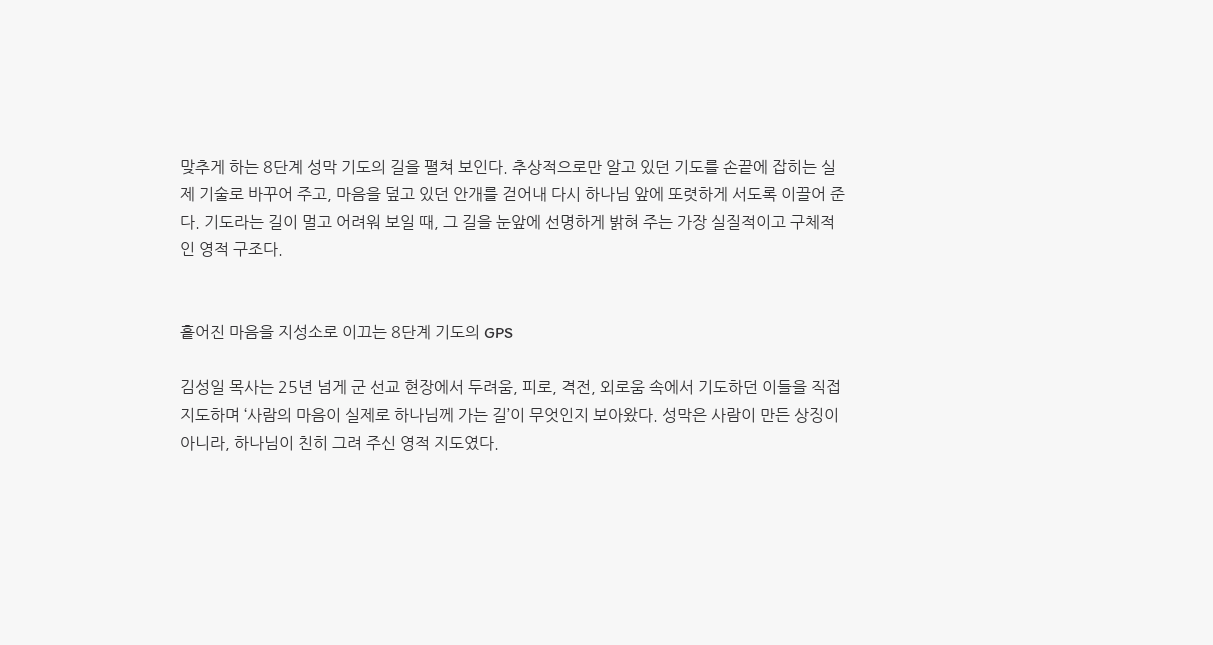맞추게 하는 8단계 성막 기도의 길을 펼쳐 보인다. 추상적으로만 알고 있던 기도를 손끝에 잡히는 실제 기술로 바꾸어 주고, 마음을 덮고 있던 안개를 걷어내 다시 하나님 앞에 또렷하게 서도록 이끌어 준다. 기도라는 길이 멀고 어려워 보일 때, 그 길을 눈앞에 선명하게 밝혀 주는 가장 실질적이고 구체적인 영적 구조다.


흩어진 마음을 지성소로 이끄는 8단계 기도의 GPS

김성일 목사는 25년 넘게 군 선교 현장에서 두려움, 피로, 격전, 외로움 속에서 기도하던 이들을 직접 지도하며 ‘사람의 마음이 실제로 하나님께 가는 길’이 무엇인지 보아왔다. 성막은 사람이 만든 상징이 아니라, 하나님이 친히 그려 주신 영적 지도였다.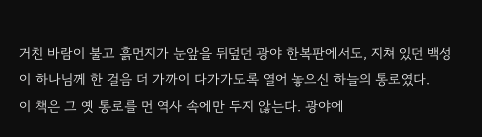거친 바람이 불고 흙먼지가 눈앞을 뒤덮던 광야 한복판에서도, 지쳐 있던 백성이 하나님께 한 걸음 더 가까이 다가가도록 열어 놓으신 하늘의 통로였다.
이 책은 그 옛 통로를 먼 역사 속에만 두지 않는다. 광야에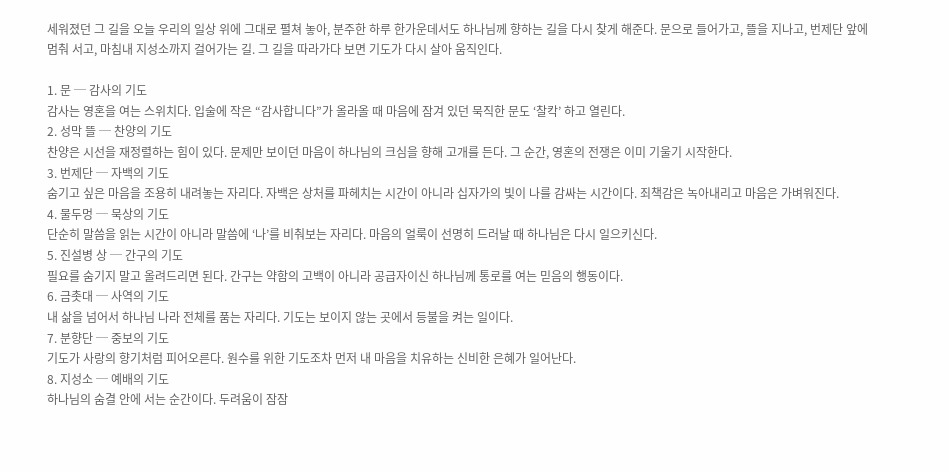세워졌던 그 길을 오늘 우리의 일상 위에 그대로 펼쳐 놓아, 분주한 하루 한가운데서도 하나님께 향하는 길을 다시 찾게 해준다. 문으로 들어가고, 뜰을 지나고, 번제단 앞에 멈춰 서고, 마침내 지성소까지 걸어가는 길. 그 길을 따라가다 보면 기도가 다시 살아 움직인다.

1. 문 ─ 감사의 기도
감사는 영혼을 여는 스위치다. 입술에 작은 “감사합니다”가 올라올 때 마음에 잠겨 있던 묵직한 문도 ‘찰칵’ 하고 열린다.
2. 성막 뜰 ─ 찬양의 기도
찬양은 시선을 재정렬하는 힘이 있다. 문제만 보이던 마음이 하나님의 크심을 향해 고개를 든다. 그 순간, 영혼의 전쟁은 이미 기울기 시작한다.
3. 번제단 ─ 자백의 기도
숨기고 싶은 마음을 조용히 내려놓는 자리다. 자백은 상처를 파헤치는 시간이 아니라 십자가의 빛이 나를 감싸는 시간이다. 죄책감은 녹아내리고 마음은 가벼워진다.
4. 물두멍 ─ 묵상의 기도
단순히 말씀을 읽는 시간이 아니라 말씀에 ‘나’를 비춰보는 자리다. 마음의 얼룩이 선명히 드러날 때 하나님은 다시 일으키신다.
5. 진설병 상 ─ 간구의 기도
필요를 숨기지 말고 올려드리면 된다. 간구는 약함의 고백이 아니라 공급자이신 하나님께 통로를 여는 믿음의 행동이다.
6. 금촛대 ─ 사역의 기도
내 삶을 넘어서 하나님 나라 전체를 품는 자리다. 기도는 보이지 않는 곳에서 등불을 켜는 일이다.
7. 분향단 ─ 중보의 기도
기도가 사랑의 향기처럼 피어오른다. 원수를 위한 기도조차 먼저 내 마음을 치유하는 신비한 은혜가 일어난다.
8. 지성소 ─ 예배의 기도
하나님의 숨결 안에 서는 순간이다. 두려움이 잠잠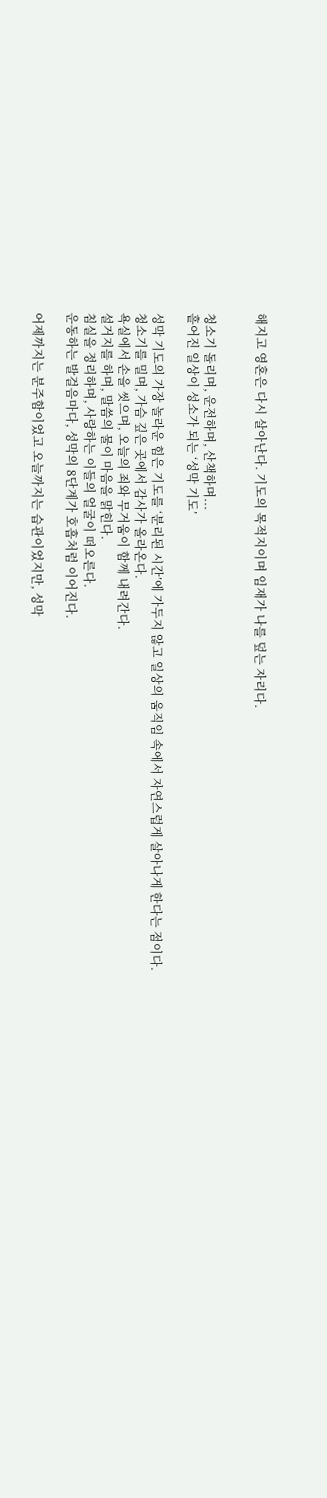해지고 영혼은 다시 살아난다. 기도의 목적지이며 임재가 나를 덮는 자리다.


청소기 돌리며, 운전하며, 산책하며...
흩어진 일상이 성소가 되는 ‘성막 기도’

성막 기도의 가장 놀라운 힘은 기도를 ‘분리된 시간’에 가두지 않고 일상의 움직임 속에서 자연스럽게 살아나게 한다는 점이다.
청소기를 밀며, 가슴 깊은 곳에서 감사가 올라온다.
욕실에서 손을 씻으며, 오늘의 죄와 무거움이 함께 내려간다.
설거지를 하며, 말씀의 물이 마음을 맑힌다.
침실을 정리하며, 사랑하는 이들의 얼굴이 떠오른다.
운동하는 발걸음마다, 성막의 8단계가 호흡처럼 이어진다.

어제까지는 분주함이었고 오늘까지는 습관이었지만, 성막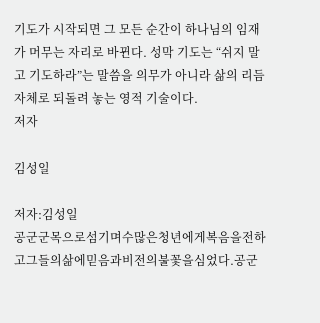기도가 시작되면 그 모든 순간이 하나님의 임재가 머무는 자리로 바뀐다. 성막 기도는 “쉬지 말고 기도하라”는 말씀을 의무가 아니라 삶의 리듬 자체로 되돌려 놓는 영적 기술이다.
저자

김성일

저자:김성일
공군군목으로섬기며수많은청년에게복음을전하고그들의삶에믿음과비전의불꽃을심었다.공군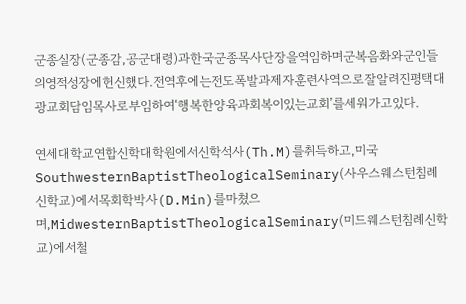군종실장(군종감,공군대령)과한국군종목사단장을역임하며군복음화와군인들의영적성장에헌신했다.전역후에는전도폭발과제자훈련사역으로잘알려진평택대광교회담임목사로부임하여‘행복한양육과회복이있는교회’를세워가고있다.

연세대학교연합신학대학원에서신학석사(Th.M)를취득하고,미국SouthwesternBaptistTheologicalSeminary(사우스웨스턴침례신학교)에서목회학박사(D.Min)를마쳤으며,MidwesternBaptistTheologicalSeminary(미드웨스턴침례신학교)에서철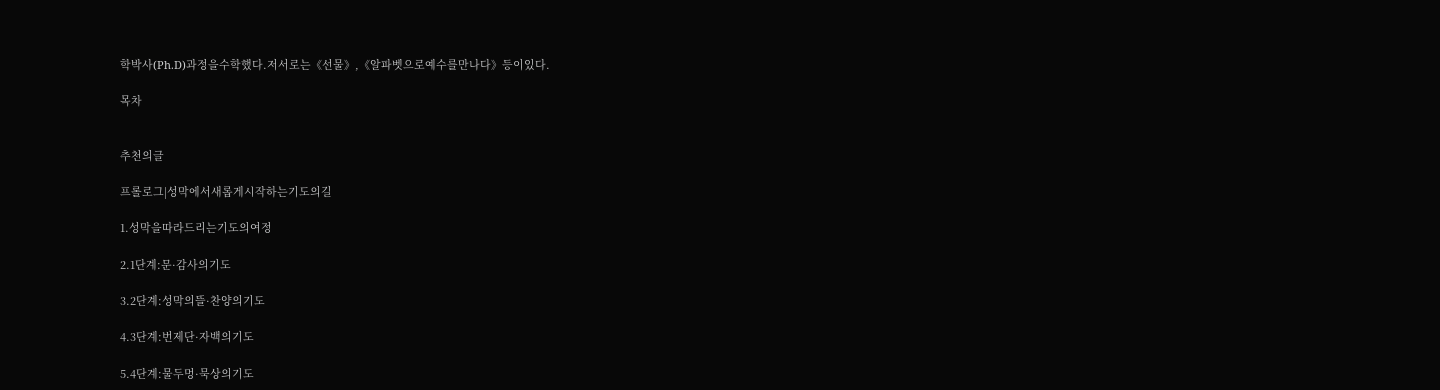학박사(Ph.D)과정을수학했다.저서로는《선물》,《알파벳으로예수를만나다》등이있다.

목차


추천의글

프롤로그|성막에서새롭게시작하는기도의길

1.성막을따라드리는기도의여정

2.1단계:문·감사의기도

3.2단계:성막의뜰·찬양의기도

4.3단계:번제단·자백의기도

5.4단계:물두멍·묵상의기도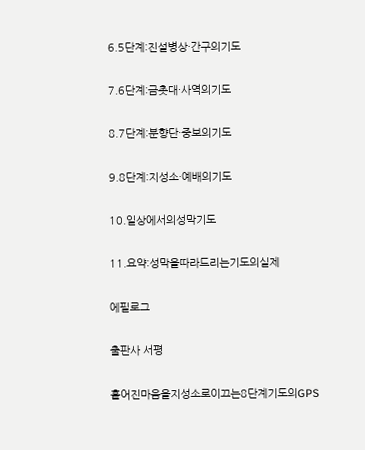6.5단계:진설병상·간구의기도

7.6단계:금촛대·사역의기도

8.7단계:분향단·중보의기도

9.8단계:지성소·예배의기도

10.일상에서의성막기도

11.요약:성막을따라드리는기도의실제

에필로그

출판사 서평

흩어진마음을지성소로이끄는8단계기도의GPS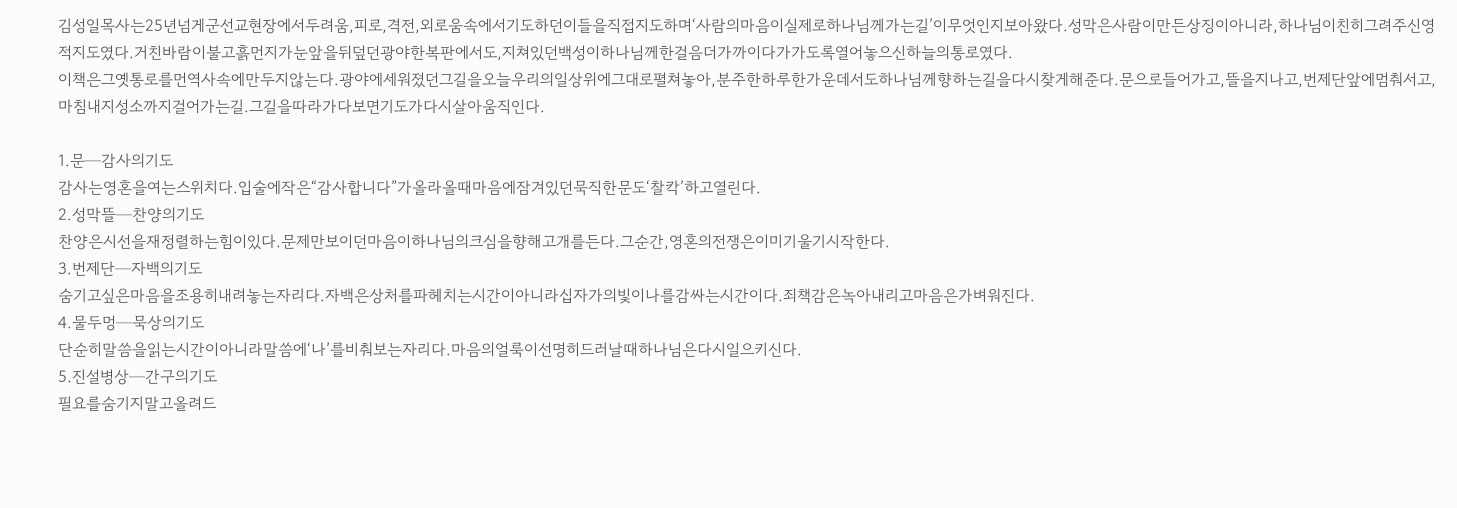김성일목사는25년넘게군선교현장에서두려움,피로,격전,외로움속에서기도하던이들을직접지도하며‘사람의마음이실제로하나님께가는길’이무엇인지보아왔다.성막은사람이만든상징이아니라,하나님이친히그려주신영적지도였다.거친바람이불고흙먼지가눈앞을뒤덮던광야한복판에서도,지쳐있던백성이하나님께한걸음더가까이다가가도록열어놓으신하늘의통로였다.
이책은그옛통로를먼역사속에만두지않는다.광야에세워졌던그길을오늘우리의일상위에그대로펼쳐놓아,분주한하루한가운데서도하나님께향하는길을다시찾게해준다.문으로들어가고,뜰을지나고,번제단앞에멈춰서고,마침내지성소까지걸어가는길.그길을따라가다보면기도가다시살아움직인다.

1.문─감사의기도
감사는영혼을여는스위치다.입술에작은“감사합니다”가올라올때마음에잠겨있던묵직한문도‘찰칵’하고열린다.
2.성막뜰─찬양의기도
찬양은시선을재정렬하는힘이있다.문제만보이던마음이하나님의크심을향해고개를든다.그순간,영혼의전쟁은이미기울기시작한다.
3.번제단─자백의기도
숨기고싶은마음을조용히내려놓는자리다.자백은상처를파헤치는시간이아니라십자가의빛이나를감싸는시간이다.죄책감은녹아내리고마음은가벼워진다.
4.물두멍─묵상의기도
단순히말씀을읽는시간이아니라말씀에‘나’를비춰보는자리다.마음의얼룩이선명히드러날때하나님은다시일으키신다.
5.진설병상─간구의기도
필요를숨기지말고올려드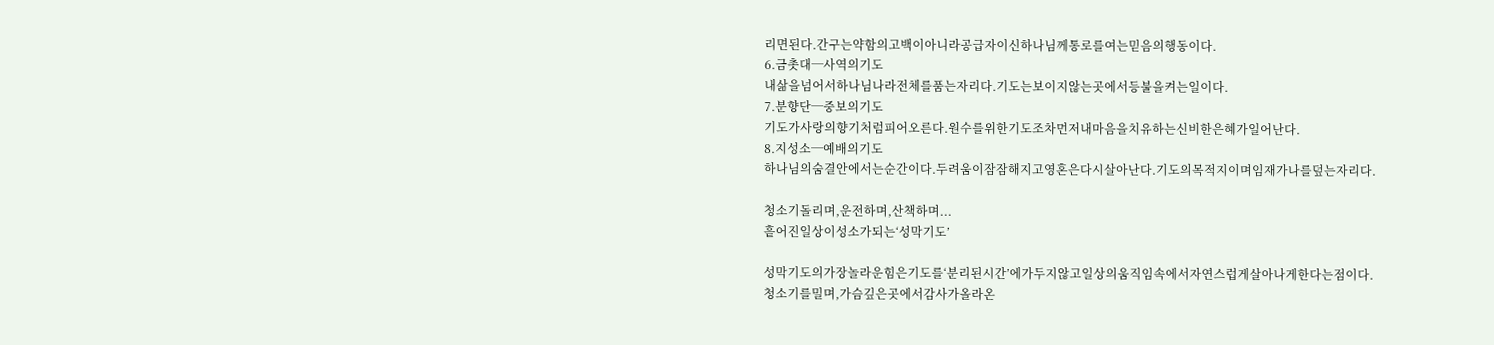리면된다.간구는약함의고백이아니라공급자이신하나님께통로를여는믿음의행동이다.
6.금촛대─사역의기도
내삶을넘어서하나님나라전체를품는자리다.기도는보이지않는곳에서등불을켜는일이다.
7.분향단─중보의기도
기도가사랑의향기처럼피어오른다.원수를위한기도조차먼저내마음을치유하는신비한은혜가일어난다.
8.지성소─예배의기도
하나님의숨결안에서는순간이다.두려움이잠잠해지고영혼은다시살아난다.기도의목적지이며임재가나를덮는자리다.

청소기돌리며,운전하며,산책하며...
흩어진일상이성소가되는‘성막기도’

성막기도의가장놀라운힘은기도를‘분리된시간’에가두지않고일상의움직임속에서자연스럽게살아나게한다는점이다.
청소기를밀며,가슴깊은곳에서감사가올라온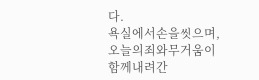다.
욕실에서손을씻으며,오늘의죄와무거움이함께내려간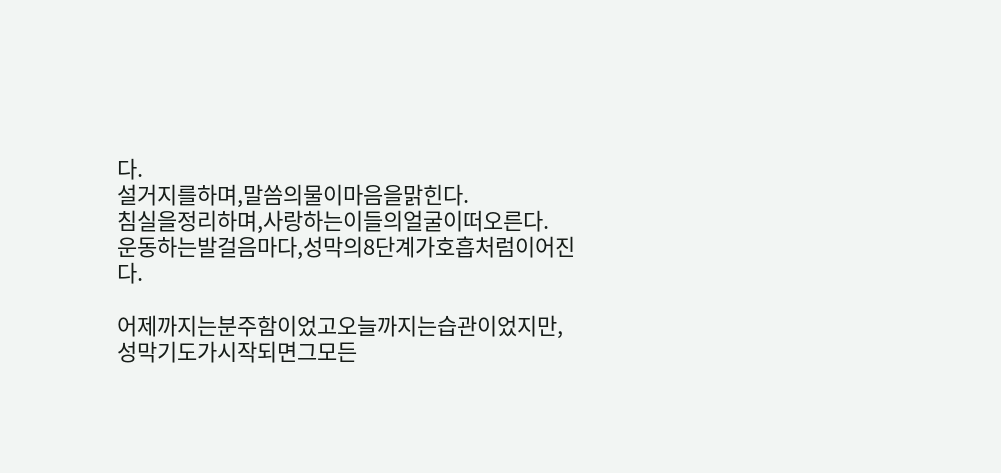다.
설거지를하며,말씀의물이마음을맑힌다.
침실을정리하며,사랑하는이들의얼굴이떠오른다.
운동하는발걸음마다,성막의8단계가호흡처럼이어진다.

어제까지는분주함이었고오늘까지는습관이었지만,성막기도가시작되면그모든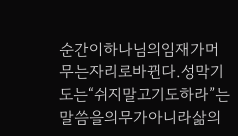순간이하나님의임재가머무는자리로바뀐다.성막기도는“쉬지말고기도하라”는말씀을의무가아니라삶의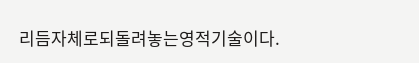리듬자체로되돌려놓는영적기술이다.